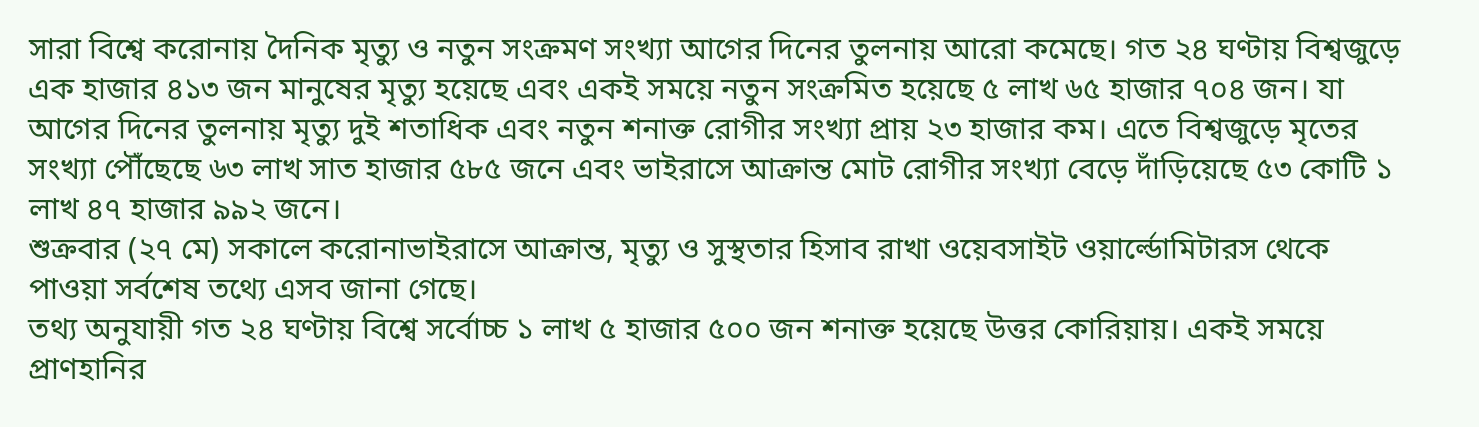সারা বিশ্বে করোনায় দৈনিক মৃত্যু ও নতুন সংক্রমণ সংখ্যা আগের দিনের তুলনায় আরো কমেছে। গত ২৪ ঘণ্টায় বিশ্বজুড়ে এক হাজার ৪১৩ জন মানুষের মৃত্যু হয়েছে এবং একই সময়ে নতুন সংক্রমিত হয়েছে ৫ লাখ ৬৫ হাজার ৭০৪ জন। যা আগের দিনের তুলনায় মৃত্যু দুই শতাধিক এবং নতুন শনাক্ত রোগীর সংখ্যা প্রায় ২৩ হাজার কম। এতে বিশ্বজুড়ে মৃতের সংখ্যা পৌঁছেছে ৬৩ লাখ সাত হাজার ৫৮৫ জনে এবং ভাইরাসে আক্রান্ত মোট রোগীর সংখ্যা বেড়ে দাঁড়িয়েছে ৫৩ কোটি ১ লাখ ৪৭ হাজার ৯৯২ জনে।
শুক্রবার (২৭ মে) সকালে করোনাভাইরাসে আক্রান্ত, মৃত্যু ও সুস্থতার হিসাব রাখা ওয়েবসাইট ওয়ার্ল্ডোমিটারস থেকে পাওয়া সর্বশেষ তথ্যে এসব জানা গেছে।
তথ্য অনুযায়ী গত ২৪ ঘণ্টায় বিশ্বে সর্বোচ্চ ১ লাখ ৫ হাজার ৫০০ জন শনাক্ত হয়েছে উত্তর কোরিয়ায়। একই সময়ে প্রাণহানির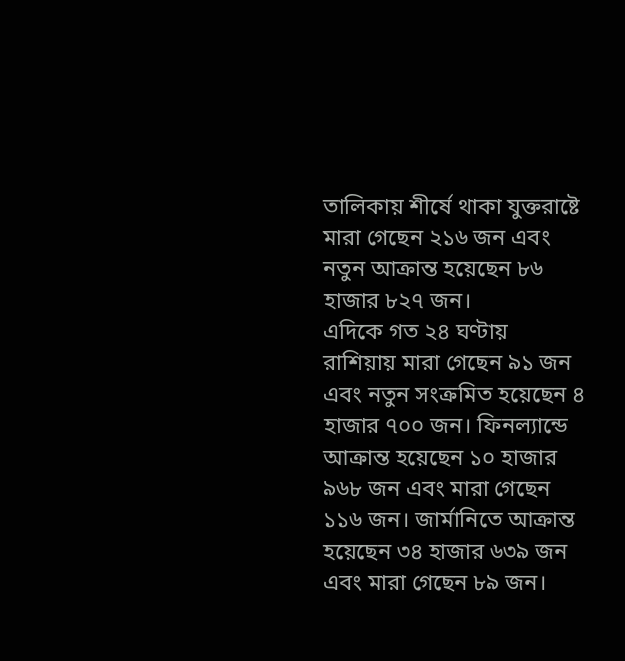তালিকায় শীর্ষে থাকা যুক্তরাষ্টে মারা গেছেন ২১৬ জন এবং নতুন আক্রান্ত হয়েছেন ৮৬ হাজার ৮২৭ জন।
এদিকে গত ২৪ ঘণ্টায় রাশিয়ায় মারা গেছেন ৯১ জন এবং নতুন সংক্রমিত হয়েছেন ৪ হাজার ৭০০ জন। ফিনল্যান্ডে আক্রান্ত হয়েছেন ১০ হাজার ৯৬৮ জন এবং মারা গেছেন ১১৬ জন। জার্মানিতে আক্রান্ত হয়েছেন ৩৪ হাজার ৬৩৯ জন এবং মারা গেছেন ৮৯ জন।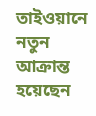তাইওয়ানে নতুন আক্রান্ত হয়েছেন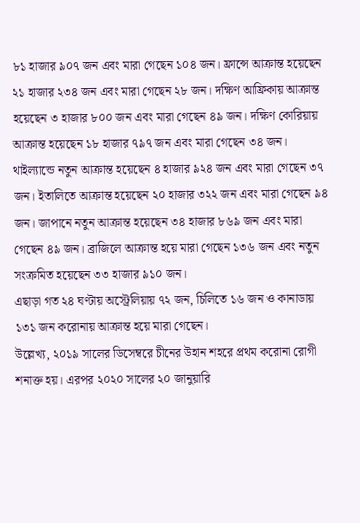৮১ হাজার ৯০৭ জন এবং মারা গেছেন ১০৪ জন। ফ্রান্সে আক্রান্ত হয়েছেন ২১ হাজার ২৩৪ জন এবং মারা গেছেন ২৮ জন। দক্ষিণ আফ্রিকায় আক্রান্ত হয়েছেন ৩ হাজার ৮০০ জন এবং মারা গেছেন ৪৯ জন। দক্ষিণ কোরিয়ায় আক্রান্ত হয়েছেন ১৮ হাজার ৭৯৭ জন এবং মারা গেছেন ৩৪ জন। থাইল্যান্ডে নতুন আক্রান্ত হয়েছেন ৪ হাজার ৯২৪ জন এবং মারা গেছেন ৩৭ জন। ইতালিতে আক্রান্ত হয়েছেন ২০ হাজার ৩২২ জন এবং মারা গেছেন ৯৪ জন। জাপানে নতুন আক্রান্ত হয়েছেন ৩৪ হাজার ৮৬৯ জন এবং মারা গেছেন ৪৯ জন। ব্রাজিলে আক্রান্ত হয়ে মারা গেছেন ১৩৬ জন এবং নতুন সংক্রমিত হয়েছেন ৩৩ হাজার ৯১০ জন।
এছাড়া গত ২৪ ঘণ্টায় অস্ট্রেলিয়ায় ৭২ জন, চিলিতে ১৬ জন ও কানাডায় ১৩১ জন করোনায় আক্রান্ত হয়ে মারা গেছেন।
উল্লেখ্য, ২০১৯ সালের ডিসেম্বরে চীনের উহান শহরে প্রথম করোনা রোগী শনাক্ত হয়। এরপর ২০২০ সালের ২০ জানুয়ারি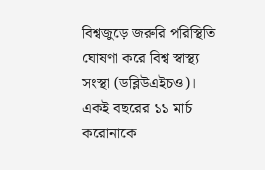বিশ্বজুড়ে জরুরি পরিস্থিতি ঘোষণা করে বিশ্ব স্বাস্থ্য সংস্থা (ডব্লিউএইচও)। একই বছরের ১১ মার্চ করোনাকে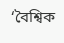‘বৈশ্বিক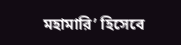মহামারি’ হিসেবে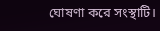ঘোষণা করে সংস্থাটি।